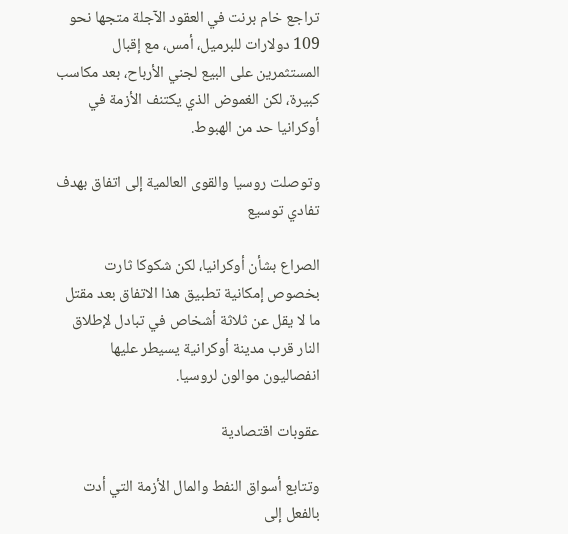تراجع خام برنت في العقود الآجلة متجها نحو 109 دولارات للبرميل، أمس، مع إقبال المستثمرين على البيع لجني الأرباح، بعد مكاسب كبيرة، لكن الغموض الذي يكتنف الأزمة في أوكرانيا حد من الهبوط.

وتوصلت روسيا والقوى العالمية إلى اتفاق بهدف تفادي توسيع

الصراع بشأن أوكرانيا، لكن شكوكا ثارت بخصوص إمكانية تطبيق هذا الاتفاق بعد مقتل ما لا يقل عن ثلاثة أشخاص في تبادل لإطلاق النار قرب مدينة أوكرانية يسيطر عليها انفصاليون موالون لروسيا.

عقوبات اقتصادية

وتتابع أسواق النفط والمال الأزمة التي أدت بالفعل إلى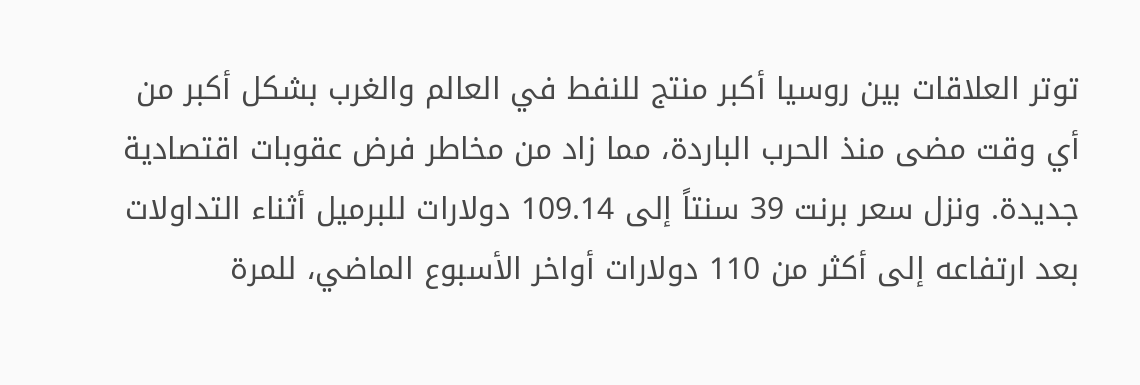توتر العلاقات بين روسيا أكبر منتج للنفط في العالم والغرب بشكل أكبر من أي وقت مضى منذ الحرب الباردة، مما زاد من مخاطر فرض عقوبات اقتصادية جديدة. ونزل سعر برنت 39 سنتاً إلى 109.14 دولارات للبرميل أثناء التداولات بعد ارتفاعه إلى أكثر من 110 دولارات أواخر الأسبوع الماضي، للمرة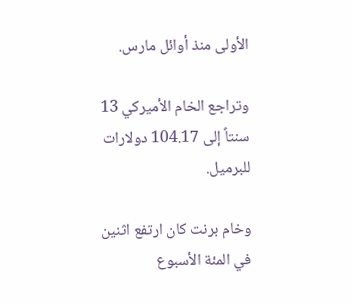الأولى منذ أوائل مارس.

وتراجع الخام الأميركي 13 سنتاً إلى 104.17 دولارات للبرميل.

وخام برنت كان ارتفع اثنين في المئة الأسبوع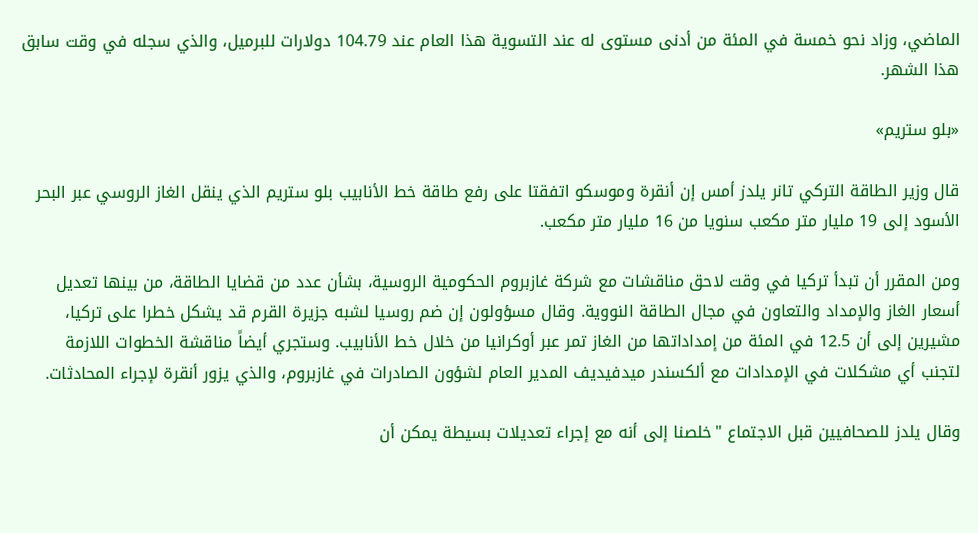الماضي، وزاد نحو خمسة في المئة من أدنى مستوى له عند التسوية هذا العام عند 104.79 دولارات للبرميل، والذي سجله في وقت سابق هذا الشهر.

«بلو ستريم»

قال وزير الطاقة التركي تانر يلدز أمس إن أنقرة وموسكو اتفقتا على رفع طاقة خط الأنابيب بلو ستريم الذي ينقل الغاز الروسي عبر البحر الأسود إلى 19 مليار متر مكعب سنويا من 16 مليار متر مكعب.

ومن المقرر أن تبدأ تركيا في وقت لاحق مناقشات مع شركة غازبروم الحكومية الروسية، بشأن عدد من قضايا الطاقة، من بينها تعديل أسعار الغاز والإمداد والتعاون في مجال الطاقة النووية. وقال مسؤولون إن ضم روسيا لشبه جزيرة القرم قد يشكل خطرا على تركيا، مشيرين إلى أن 12.5 في المئة من إمداداتها من الغاز تمر عبر أوكرانيا من خلال خط الأنابيب. وستجري أيضاً مناقشة الخطوات اللازمة لتجنب أي مشكلات في الإمدادات مع ألكسندر ميدفيديف المدير العام لشؤون الصادرات في غازبروم، والذي يزور أنقرة لإجراء المحادثات.

وقال يلدز للصحافيين قبل الاجتماع "خلصنا إلى أنه مع إجراء تعديلات بسيطة يمكن أن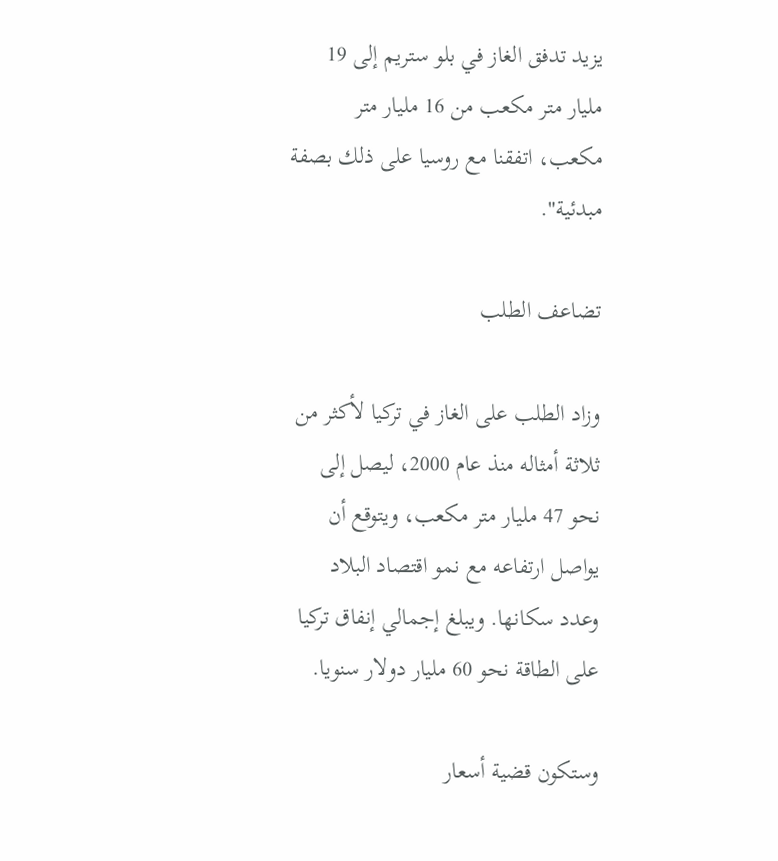يزيد تدفق الغاز في بلو ستريم إلى 19 مليار متر مكعب من 16 مليار متر مكعب، اتفقنا مع روسيا على ذلك بصفة مبدئية".

تضاعف الطلب

وزاد الطلب على الغاز في تركيا لأكثر من ثلاثة أمثاله منذ عام 2000، ليصل إلى نحو 47 مليار متر مكعب، ويتوقع أن يواصل ارتفاعه مع نمو اقتصاد البلاد وعدد سكانها. ويبلغ إجمالي إنفاق تركيا على الطاقة نحو 60 مليار دولار سنويا.

وستكون قضية أسعار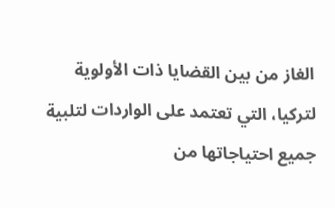الغاز من بين القضايا ذات الأولوية لتركيا، التي تعتمد على الواردات لتلبية جميع احتياجاتها من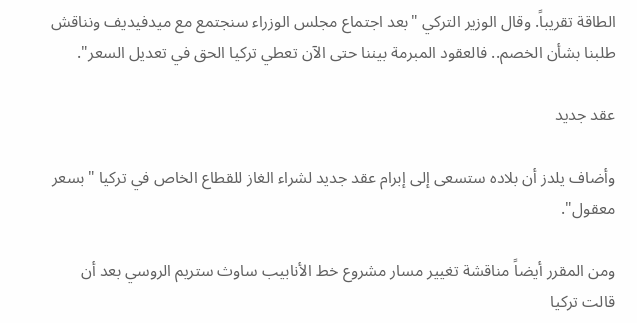الطاقة تقريباً. وقال الوزير التركي "بعد اجتماع مجلس الوزراء سنجتمع مع ميدفيديف ونناقش طلبنا بشأن الخصم.. فالعقود المبرمة بيننا حتى الآن تعطي تركيا الحق في تعديل السعر".

عقد جديد

وأضاف يلدز أن بلاده ستسعى إلى إبرام عقد جديد لشراء الغاز للقطاع الخاص في تركيا "بسعر معقول".

ومن المقرر أيضاً مناقشة تغيير مسار مشروع خط الأنابيب ساوث ستريم الروسي بعد أن قالت تركيا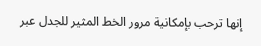إنها ترحب بإمكانية مرور الخط المثير للجدل عبر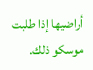أراضيها إذا طلبت موسكو ذلك.